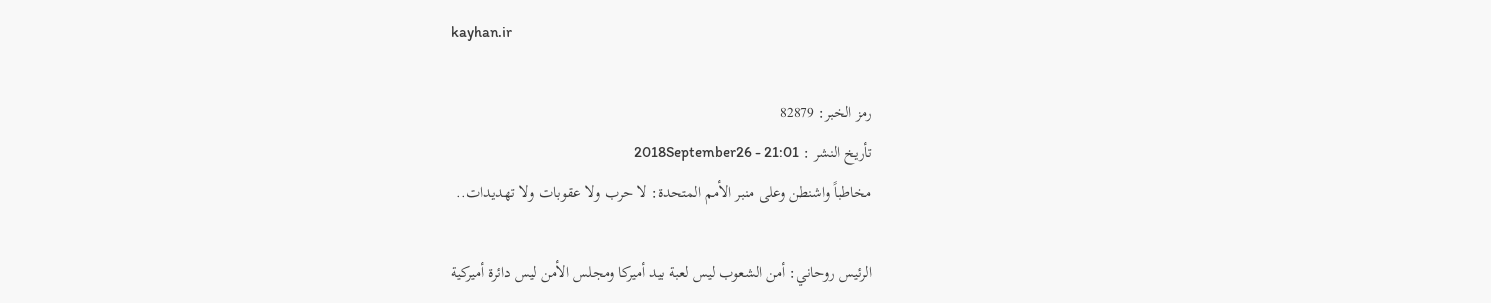kayhan.ir

رمز الخبر: 82879
تأريخ النشر : 2018September26 - 21:01
مخاطباً واشنطن وعلى منبر الأمم المتحدة: لا حرب ولا عقوبات ولا تهديدات..

الرئيس روحاني: أمن الشعوب ليس لعبة بيد أميركا ومجلس الأمن ليس دائرة أميركية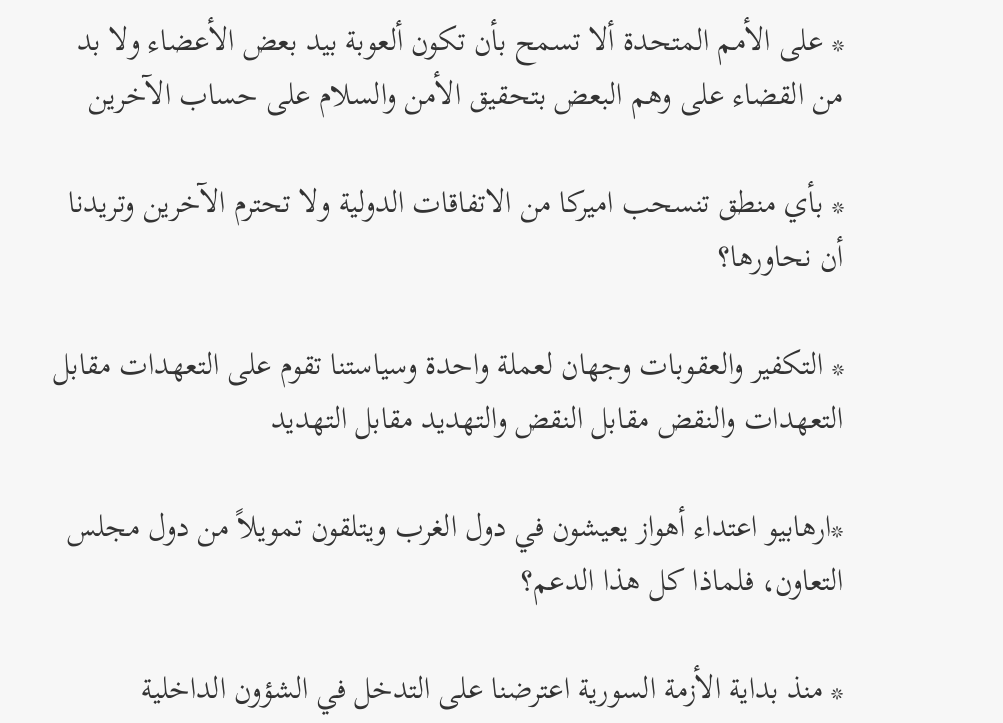* على الأمم المتحدة ألا تسمح بأن تكون ألعوبة بيد بعض الأعضاء ولا بد من القضاء على وهم البعض بتحقيق الأمن والسلام على حساب الآخرين

* بأي منطق تنسحب اميركا من الاتفاقات الدولية ولا تحترم الآخرين وتريدنا أن نحاورها؟

* التكفير والعقوبات وجهان لعملة واحدة وسياستنا تقوم على التعهدات مقابل التعهدات والنقض مقابل النقض والتهديد مقابل التهديد

*ارهابيو اعتداء أهواز يعيشون في دول الغرب ويتلقون تمويلاً من دول مجلس التعاون، فلماذا كل هذا الدعم؟

* منذ بداية الأزمة السورية اعترضنا على التدخل في الشؤون الداخلية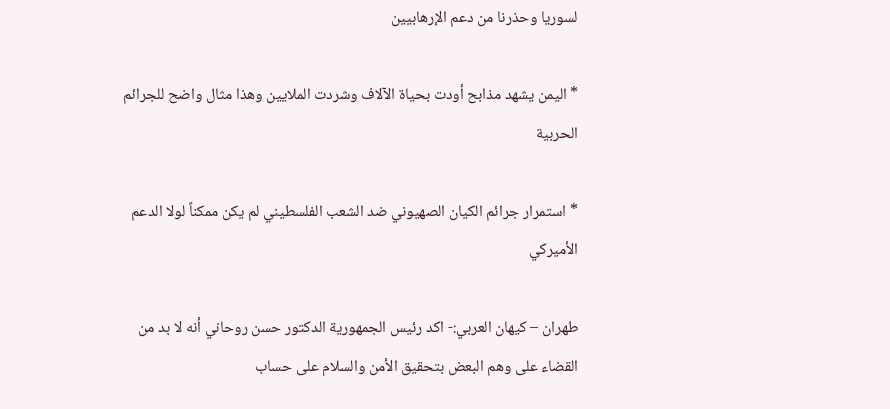لسوريا وحذرنا من دعم الإرهابيين

* اليمن يشهد مذابح أودت بحياة الآلاف وشردت الملايين وهذا مثال واضح للجرائم الحربية

* استمرار جرائم الكيان الصهيوني ضد الشعب الفلسطيني لم يكن ممكناً لولا الدعم الأميركي

طهران – كيهان العربي:- اكد رئيس الجمهورية الدكتور حسن روحاني أنه لا بد من القضاء على وهم البعض بتحقيق الأمن والسلام على حساب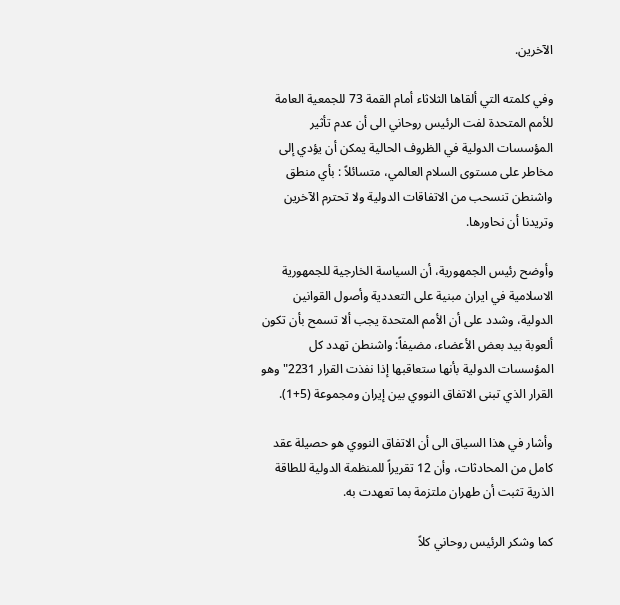الآخرين.

وفي كلمته التي ألقاها الثلاثاء أمام القمة 73 للجمعية العامة للأمم المتحدة لفت الرئيس روحاني الى أن عدم تأثير المؤسسات الدولية في الظروف الحالية يمكن أن يؤدي إلى مخاطر على مستوى السلام العالمي، متسائلاً : بأي منطق واشنطن تنسحب من الاتفاقات الدولية ولا تحترم الآخرين وتريدنا أن نحاورها.

وأوضح رئيس الجمهورية، أن السياسة الخارجية للجمهورية الاسلامية في ايران مبنية على التعددية وأصول القوانين الدولية، وشدد على أن الأمم المتحدة يجب ألا تسمح بأن تكون ألعوبة بيد بعض الأعضاء، مضيفاً: واشنطن تهدد كل المؤسسات الدولية بأنها ستعاقبها إذا نفذت القرار 2231" وهو القرار الذي تبنى الاتفاق النووي بين إيران ومجموعة (5+1).

وأشار في هذا السياق الى أن الاتفاق النووي هو حصيلة عقد كامل من المحادثات، وأن 12 تقريراً للمنظمة الدولية للطاقة الذرية تثبت أن طهران ملتزمة بما تعهدت به.

كما وشكر الرئيس روحاني كلاً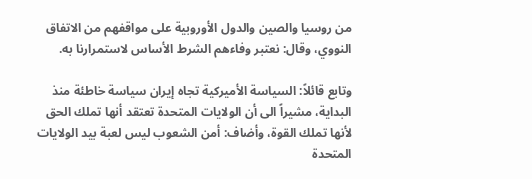من روسيا والصين والدول الأوروبية على مواقفهم من الاتفاق النووي، وقال: نعتبر وفاءهم الشرط الأساس لاستمرارنا به.

وتابع قائلاً: السياسة الأميركية تجاه إيران سياسة خاطئة منذ البداية، مشيراً الى أن الولايات المتحدة تعتقد أنها تملك الحق لأنها تملك القوة، وأضاف: أمن الشعوب ليس لعبة بيد الولايات المتحدة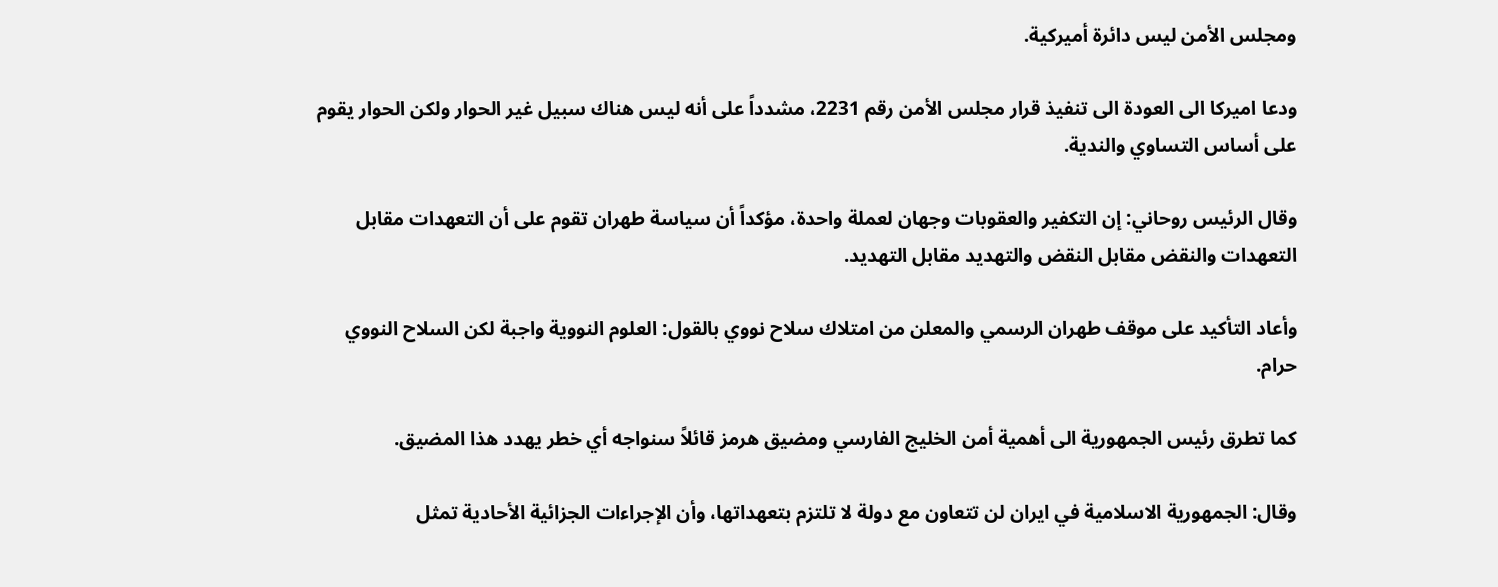ومجلس الأمن ليس دائرة أميركية.

ودعا اميركا الى العودة الى تنفيذ قرار مجلس الأمن رقم 2231، مشدداً على أنه ليس هناك سبيل غير الحوار ولكن الحوار يقوم على أساس التساوي والندية.

وقال الرئيس روحاني: إن التكفير والعقوبات وجهان لعملة واحدة، مؤكداً أن سياسة طهران تقوم على أن التعهدات مقابل التعهدات والنقض مقابل النقض والتهديد مقابل التهديد.

وأعاد التأكيد على موقف طهران الرسمي والمعلن من امتلاك سلاح نووي بالقول: العلوم النووية واجبة لكن السلاح النووي حرام.

كما تطرق رئيس الجمهورية الى أهمية أمن الخليج الفارسي ومضيق هرمز قائلاً سنواجه أي خطر يهدد هذا المضيق.

وقال: الجمهورية الاسلامية في ايران لن تتعاون مع دولة لا تلتزم بتعهداتها، وأن الإجراءات الجزائية الأحادية تمثل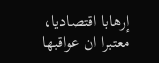إرهابا اقتصاديا، معتبرا ان عواقبها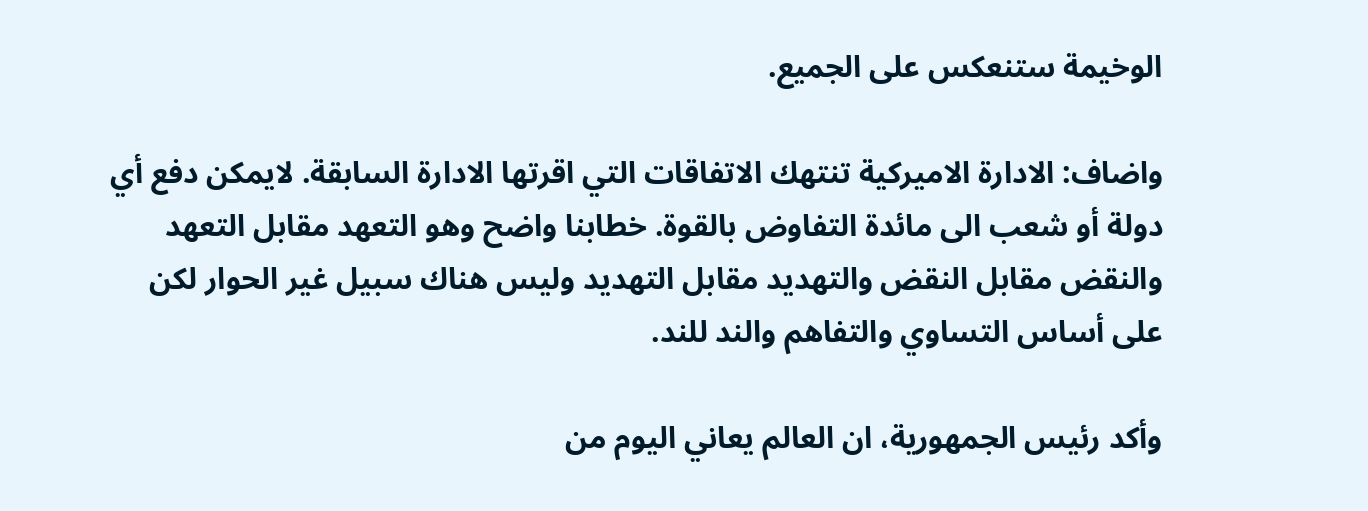الوخيمة ستنعكس على الجميع.

واضاف: الادارة الاميركية تنتهك الاتفاقات التي اقرتها الادارة السابقة. لايمكن دفع أي دولة أو شعب الى مائدة التفاوض بالقوة. خطابنا واضح وهو التعهد مقابل التعهد والنقض مقابل النقض والتهديد مقابل التهديد وليس هناك سبيل غير الحوار لكن على أساس التساوي والتفاهم والند للند.

وأكد رئيس الجمهورية، ان العالم يعاني اليوم من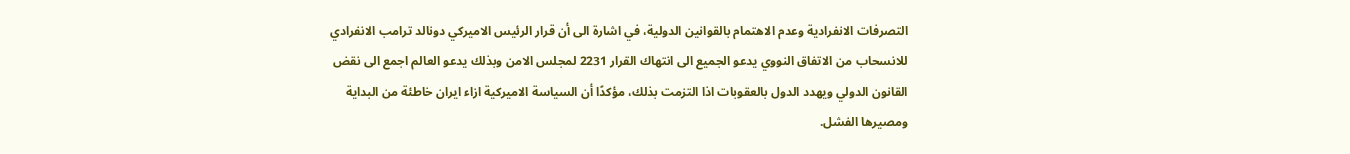التصرفات الانفرادية وعدم الاهتمام بالقوانين الدولية، في اشارة الى أن قرار الرئيس الاميركي دونالد ترامب الانفرادي للانسحاب من الاتفاق النووي يدعو الجميع الى انتهاك القرار 2231 لمجلس الامن وبذلك يدعو العالم اجمع الى نقض القانون الدولي ويهدد الدول بالعقوبات اذا التزمت بذلك، مؤكدًا أن السياسة الاميركية ازاء ايران خاطئة من البداية ومصيرها الفشل.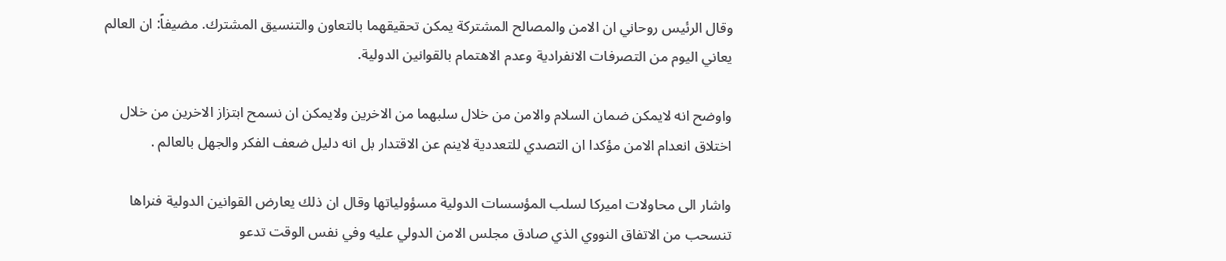وقال الرئيس روحاني ان الامن والمصالح المشتركة يمكن تحقيقهما بالتعاون والتنسيق المشترك. مضيفاً: ان العالم يعاني اليوم من التصرفات الانفرادية وعدم الاهتمام بالقوانين الدولية.

واوضح انه لايمكن ضمان السلام والامن من خلال سلبهما من الاخرين ولايمكن ان نسمح ابتزاز الاخرين من خلال اختلاق انعدام الامن مؤكدا ان التصدي للتعددية لاينم عن الاقتدار بل انه دليل ضعف الفكر والجهل بالعالم .

واشار الى محاولات اميركا لسلب المؤسسات الدولية مسؤولياتها وقال ان ذلك يعارض القوانين الدولية فنراها تنسحب من الاتفاق النووي الذي صادق مجلس الامن الدولي عليه وفي نفس الوقت تدعو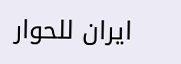ايران للحوار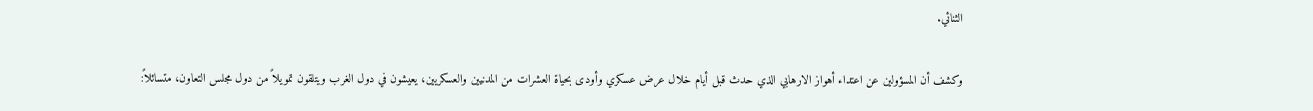الثنائي.

وكشف أن المسؤولين عن اعتداء أهواز الارهابي الذي حدث قبل أيام خلال عرض عسكري وأودى بحياة العشرات من المدنيين والعسكريين، يعيشون في دول الغرب ويتلقون تمويلاً من دول مجلس التعاون، متسائلاً: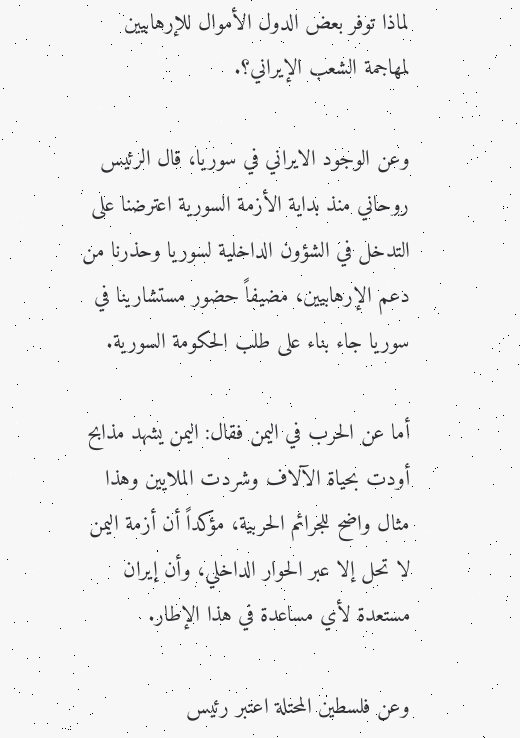لماذا توفر بعض الدول الأموال للإرهابيين لمهاجمة الشعب الإيراني؟.

وعن الوجود الايراني في سوريا، قال الرئيس روحاني منذ بداية الأزمة السورية اعترضنا على التدخل في الشؤون الداخلية لسوريا وحذرنا من دعم الإرهابيين، مضيفاً حضور مستشارينا في سوريا جاء بناء على طلب الحكومة السورية.

أما عن الحرب في اليمن فقال: اليمن يشهد مذابح أودت بحياة الآلاف وشردت الملايين وهذا مثال واضح للجرائم الحربية، مؤكداً أن أزمة اليمن لا تحل إلا عبر الحوار الداخلي، وأن إيران مستعدة لأي مساعدة في هذا الإطار.

وعن فلسطين المحتلة اعتبر رئيس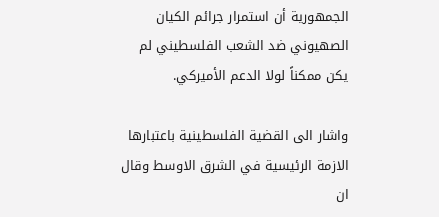الجمهورية أن استمرار جرائم الكيان الصهيوني ضد الشعب الفلسطيني لم يكن ممكناً لولا الدعم الأميركي.

واشار الى القضية الفلسطينية باعتبارها الازمة الرئيسية في الشرق الاوسط وقال ان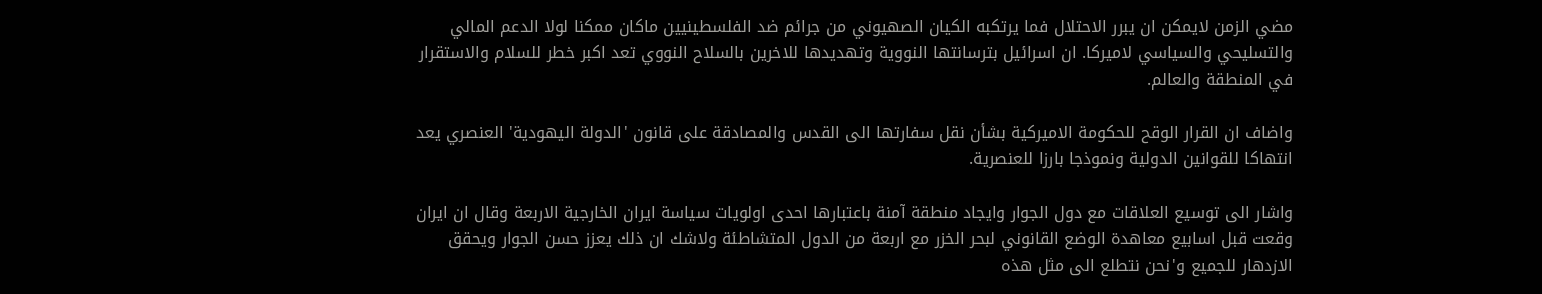مضي الزمن لايمكن ان يبرر الاحتلال فما يرتكبه الكيان الصهيوني من جرائم ضد الفلسطينيين ماكان ممكنا لولا الدعم المالي والتسليحي والسياسي لاميركا. ان اسرائيل بترسانتها النووية وتهديدها للاخرين بالسلاح النووي تعد اكبر خطر للسلام والاستقرار في المنطقة والعالم.

واضاف ان القرار الوقح للحكومة الاميركية بشأن نقل سفارتها الى القدس والمصادقة على قانون 'الدولة اليهودية' العنصري يعد انتهاكا للقوانين الدولية ونموذجا بارزا للعنصرية.

واشار الى توسيع العلاقات مع دول الجوار وايجاد منطقة آمنة باعتبارها احدى اولويات سياسة ايران الخارجية الاربعة وقال ان ايران وقعت قبل اسابيع معاهدة الوضع القانوني لبحر الخزر مع اربعة من الدول المتشاطئة ولاشك ان ذلك يعزز حسن الجوار ويحقق الازدهار للجميع و'نحن نتطلع الى مثل هذه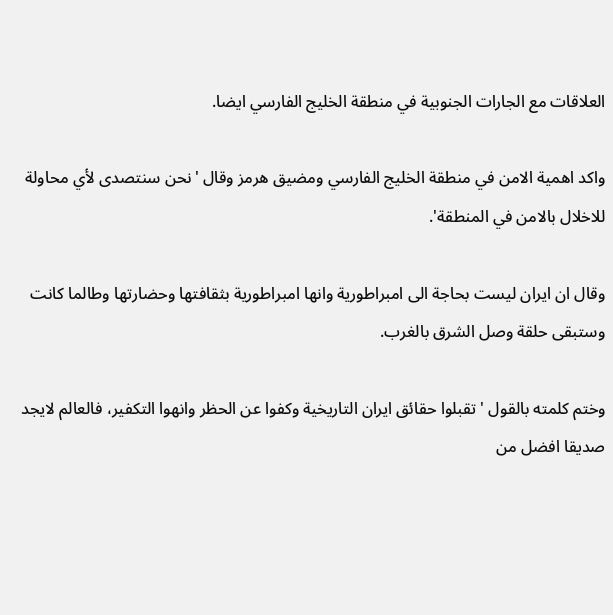العلاقات مع الجارات الجنوبية في منطقة الخليج الفارسي ايضا.

واكد اهمية الامن في منطقة الخليج الفارسي ومضيق هرمز وقال 'نحن سنتصدى لأي محاولة للاخلال بالامن في المنطقة'.

وقال ان ايران ليست بحاجة الى امبراطورية وانها امبراطورية بثقافتها وحضارتها وطالما كانت وستبقى حلقة وصل الشرق بالغرب.

وختم كلمته بالقول 'تقبلوا حقائق ايران التاريخية وكفوا عن الحظر وانهوا التكفير، فالعالم لايجد صديقا افضل من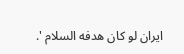ايران لو كان هدفه السلام '.